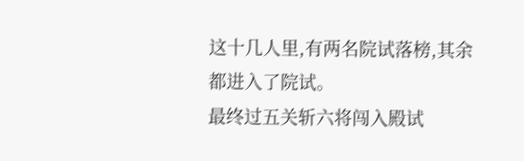这十几人里,有两名院试落榜,其余都进入了院试。
最终过五关斩六将闯入殿试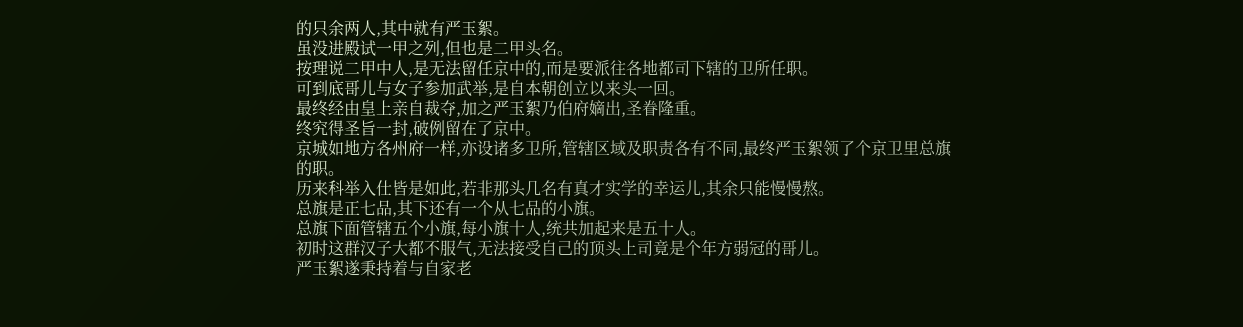的只余两人,其中就有严玉絮。
虽没进殿试一甲之列,但也是二甲头名。
按理说二甲中人,是无法留任京中的,而是要派往各地都司下辖的卫所任职。
可到底哥儿与女子参加武举,是自本朝创立以来头一回。
最终经由皇上亲自裁夺,加之严玉絮乃伯府嫡出,圣眷隆重。
终究得圣旨一封,破例留在了京中。
京城如地方各州府一样,亦设诸多卫所,管辖区域及职责各有不同,最终严玉絮领了个京卫里总旗的职。
历来科举入仕皆是如此,若非那头几名有真才实学的幸运儿,其余只能慢慢熬。
总旗是正七品,其下还有一个从七品的小旗。
总旗下面管辖五个小旗,每小旗十人,统共加起来是五十人。
初时这群汉子大都不服气,无法接受自己的顶头上司竟是个年方弱冠的哥儿。
严玉絮遂秉持着与自家老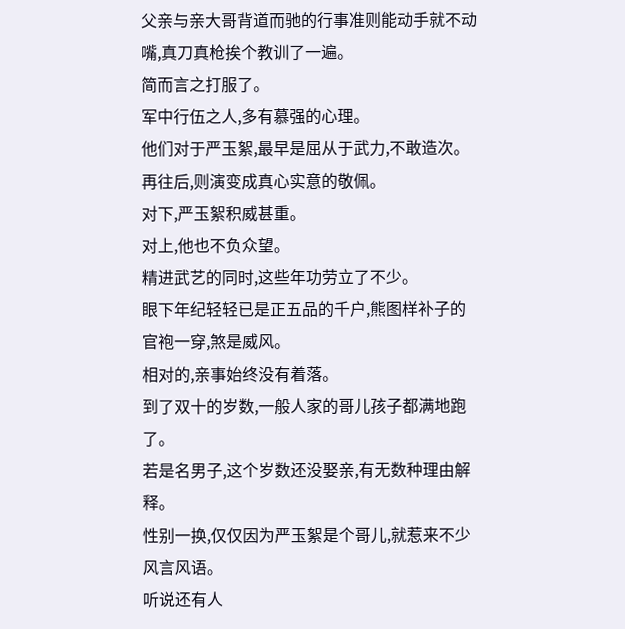父亲与亲大哥背道而驰的行事准则能动手就不动嘴,真刀真枪挨个教训了一遍。
简而言之打服了。
军中行伍之人,多有慕强的心理。
他们对于严玉絮,最早是屈从于武力,不敢造次。
再往后,则演变成真心实意的敬佩。
对下,严玉絮积威甚重。
对上,他也不负众望。
精进武艺的同时,这些年功劳立了不少。
眼下年纪轻轻已是正五品的千户,熊图样补子的官袍一穿,煞是威风。
相对的,亲事始终没有着落。
到了双十的岁数,一般人家的哥儿孩子都满地跑了。
若是名男子,这个岁数还没娶亲,有无数种理由解释。
性别一换,仅仅因为严玉絮是个哥儿,就惹来不少风言风语。
听说还有人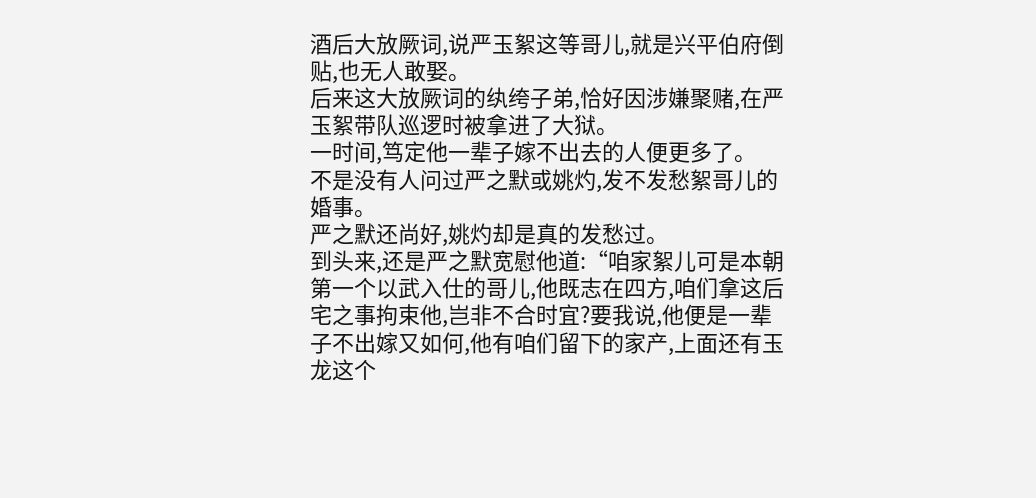酒后大放厥词,说严玉絮这等哥儿,就是兴平伯府倒贴,也无人敢娶。
后来这大放厥词的纨绔子弟,恰好因涉嫌聚赌,在严玉絮带队巡逻时被拿进了大狱。
一时间,笃定他一辈子嫁不出去的人便更多了。
不是没有人问过严之默或姚灼,发不发愁絮哥儿的婚事。
严之默还尚好,姚灼却是真的发愁过。
到头来,还是严之默宽慰他道:“咱家絮儿可是本朝第一个以武入仕的哥儿,他既志在四方,咱们拿这后宅之事拘束他,岂非不合时宜?要我说,他便是一辈子不出嫁又如何,他有咱们留下的家产,上面还有玉龙这个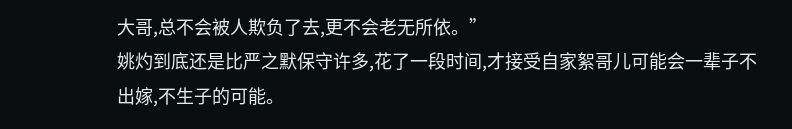大哥,总不会被人欺负了去,更不会老无所依。”
姚灼到底还是比严之默保守许多,花了一段时间,才接受自家絮哥儿可能会一辈子不出嫁,不生子的可能。